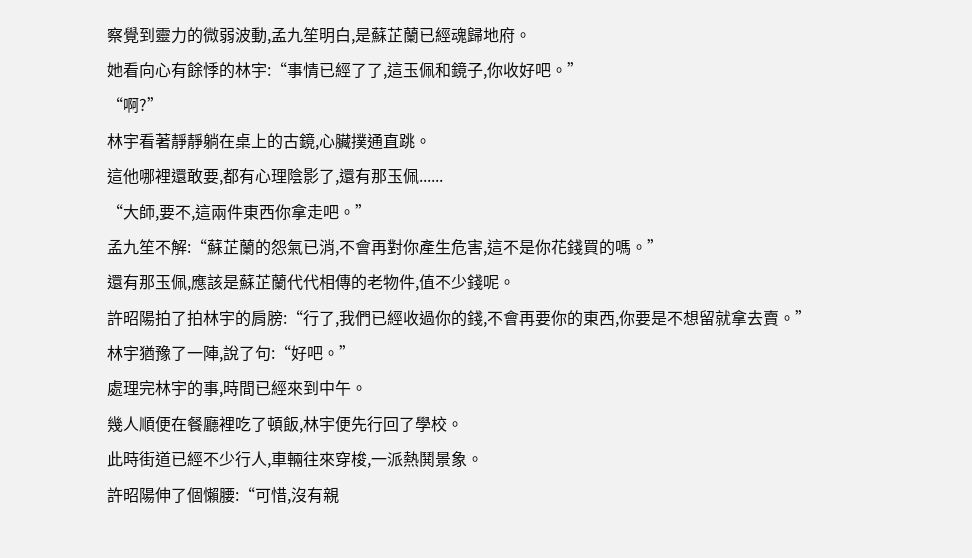察覺到靈力的微弱波動,孟九笙明白,是蘇芷蘭已經魂歸地府。
她看向心有餘悸的林宇:“事情已經了了,這玉佩和鏡子,你收好吧。”
“啊?”
林宇看著靜靜躺在桌上的古鏡,心臟撲通直跳。
這他哪裡還敢要,都有心理陰影了,還有那玉佩......
“大師,要不,這兩件東西你拿走吧。”
孟九笙不解:“蘇芷蘭的怨氣已消,不會再對你產生危害,這不是你花錢買的嗎。”
還有那玉佩,應該是蘇芷蘭代代相傳的老物件,值不少錢呢。
許昭陽拍了拍林宇的肩膀:“行了,我們已經收過你的錢,不會再要你的東西,你要是不想留就拿去賣。”
林宇猶豫了一陣,說了句:“好吧。”
處理完林宇的事,時間已經來到中午。
幾人順便在餐廳裡吃了頓飯,林宇便先行回了學校。
此時街道已經不少行人,車輛往來穿梭,一派熱鬨景象。
許昭陽伸了個懶腰:“可惜,沒有親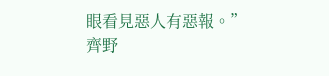眼看見惡人有惡報。”
齊野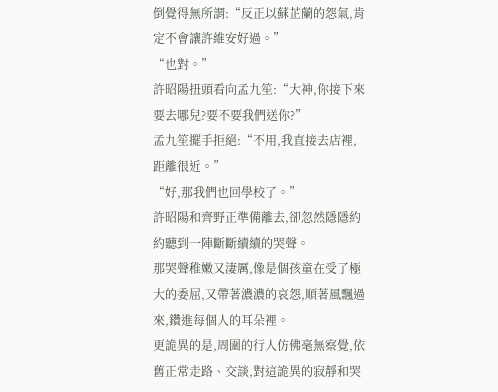倒覺得無所謂:“反正以蘇芷蘭的怨氣,肯定不會讓許維安好過。”
“也對。”
許昭陽扭頭看向孟九笙:“大神,你接下來要去哪兒?要不要我們送你?”
孟九笙擺手拒絕:“不用,我直接去店裡,距離很近。”
“好,那我們也回學校了。”
許昭陽和齊野正準備離去,卻忽然隱隱約約聽到一陣斷斷續續的哭聲。
那哭聲稚嫩又淒厲,像是個孩童在受了極大的委屈,又帶著濃濃的哀怨,順著風飄過來,鑽進每個人的耳朵裡。
更詭異的是,周圍的行人仿佛毫無察覺,依舊正常走路、交談,對這詭異的寂靜和哭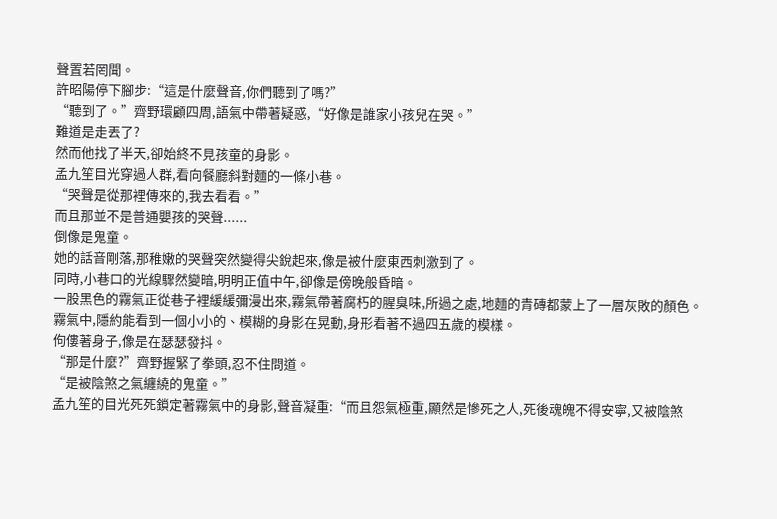聲置若罔聞。
許昭陽停下腳步:“這是什麼聲音,你們聽到了嗎?”
“聽到了。”齊野環顧四周,語氣中帶著疑惑,“好像是誰家小孩兒在哭。”
難道是走丟了?
然而他找了半天,卻始終不見孩童的身影。
孟九笙目光穿過人群,看向餐廳斜對麵的一條小巷。
“哭聲是從那裡傳來的,我去看看。”
而且那並不是普通嬰孩的哭聲......
倒像是鬼童。
她的話音剛落,那稚嫩的哭聲突然變得尖銳起來,像是被什麼東西刺激到了。
同時,小巷口的光線驟然變暗,明明正值中午,卻像是傍晚般昏暗。
一股黑色的霧氣正從巷子裡緩緩彌漫出來,霧氣帶著腐朽的腥臭味,所過之處,地麵的青磚都蒙上了一層灰敗的顏色。
霧氣中,隱約能看到一個小小的、模糊的身影在晃動,身形看著不過四五歲的模樣。
佝僂著身子,像是在瑟瑟發抖。
“那是什麼?”齊野握緊了拳頭,忍不住問道。
“是被陰煞之氣纏繞的鬼童。”
孟九笙的目光死死鎖定著霧氣中的身影,聲音凝重:“而且怨氣極重,顯然是慘死之人,死後魂魄不得安寧,又被陰煞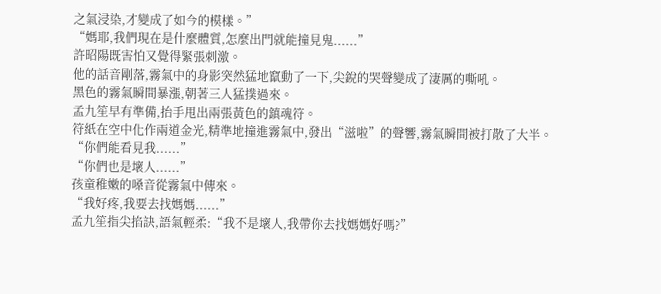之氣浸染,才變成了如今的模樣。”
“媽耶,我們現在是什麼體質,怎麼出門就能撞見鬼......”
許昭陽既害怕又覺得緊張刺激。
他的話音剛落,霧氣中的身影突然猛地竄動了一下,尖銳的哭聲變成了淒厲的嘶吼。
黑色的霧氣瞬間暴漲,朝著三人猛撲過來。
孟九笙早有準備,抬手甩出兩張黃色的鎮魂符。
符紙在空中化作兩道金光,精準地撞進霧氣中,發出“滋啦”的聲響,霧氣瞬間被打散了大半。
“你們能看見我......”
“你們也是壞人......”
孩童稚嫩的嗓音從霧氣中傳來。
“我好疼,我要去找媽媽......”
孟九笙指尖掐訣,語氣輕柔:“我不是壞人,我帶你去找媽媽好嗎?”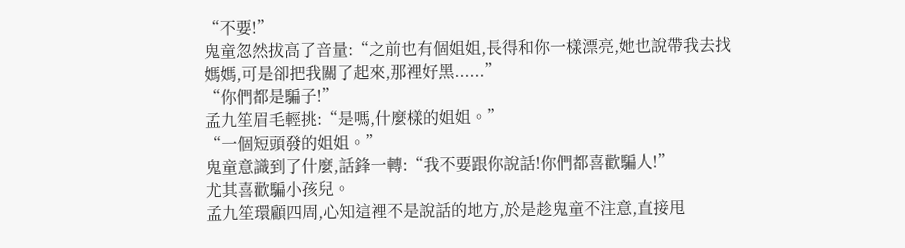“不要!”
鬼童忽然拔高了音量:“之前也有個姐姐,長得和你一樣漂亮,她也說帶我去找媽媽,可是卻把我關了起來,那裡好黑......”
“你們都是騙子!”
孟九笙眉毛輕挑:“是嗎,什麼樣的姐姐。”
“一個短頭發的姐姐。”
鬼童意識到了什麼,話鋒一轉:“我不要跟你說話!你們都喜歡騙人!”
尤其喜歡騙小孩兒。
孟九笙環顧四周,心知這裡不是說話的地方,於是趁鬼童不注意,直接甩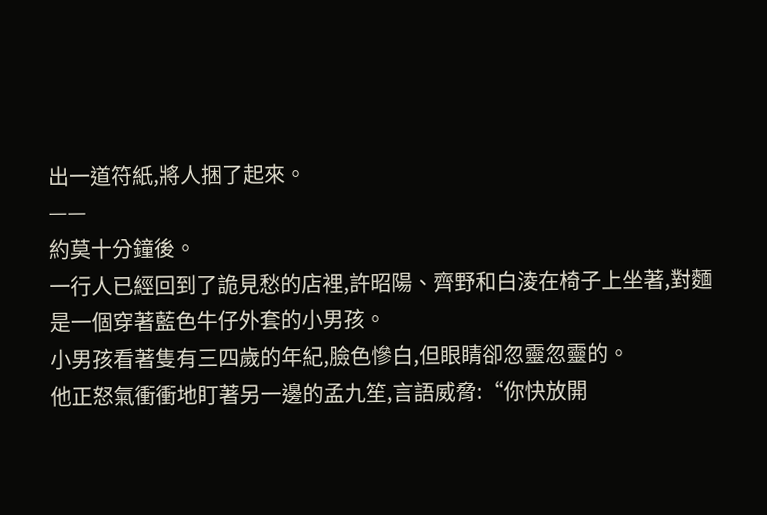出一道符紙,將人捆了起來。
——
約莫十分鐘後。
一行人已經回到了詭見愁的店裡,許昭陽、齊野和白淩在椅子上坐著,對麵是一個穿著藍色牛仔外套的小男孩。
小男孩看著隻有三四歲的年紀,臉色慘白,但眼睛卻忽靈忽靈的。
他正怒氣衝衝地盯著另一邊的孟九笙,言語威脅:“你快放開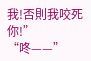我!否則我咬死你!”
“咚——”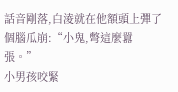話音剛落,白淩就在他額頭上彈了個腦瓜崩:“小鬼,彆這麼囂張。”
小男孩咬緊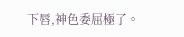下唇,神色委屈極了。